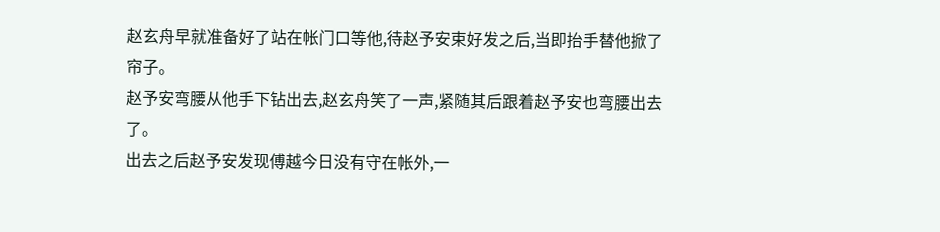赵玄舟早就准备好了站在帐门口等他,待赵予安束好发之后,当即抬手替他掀了帘子。
赵予安弯腰从他手下钻出去,赵玄舟笑了一声,紧随其后跟着赵予安也弯腰出去了。
出去之后赵予安发现傅越今日没有守在帐外,一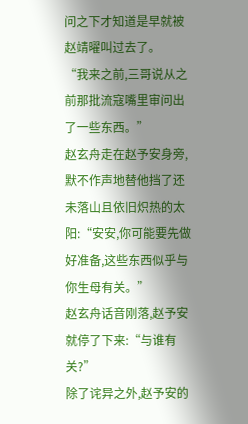问之下才知道是早就被赵靖曜叫过去了。
“我来之前,三哥说从之前那批流寇嘴里审问出了一些东西。”
赵玄舟走在赵予安身旁,默不作声地替他挡了还未落山且依旧炽热的太阳:“安安,你可能要先做好准备,这些东西似乎与你生母有关。”
赵玄舟话音刚落,赵予安就停了下来:“与谁有关?”
除了诧异之外,赵予安的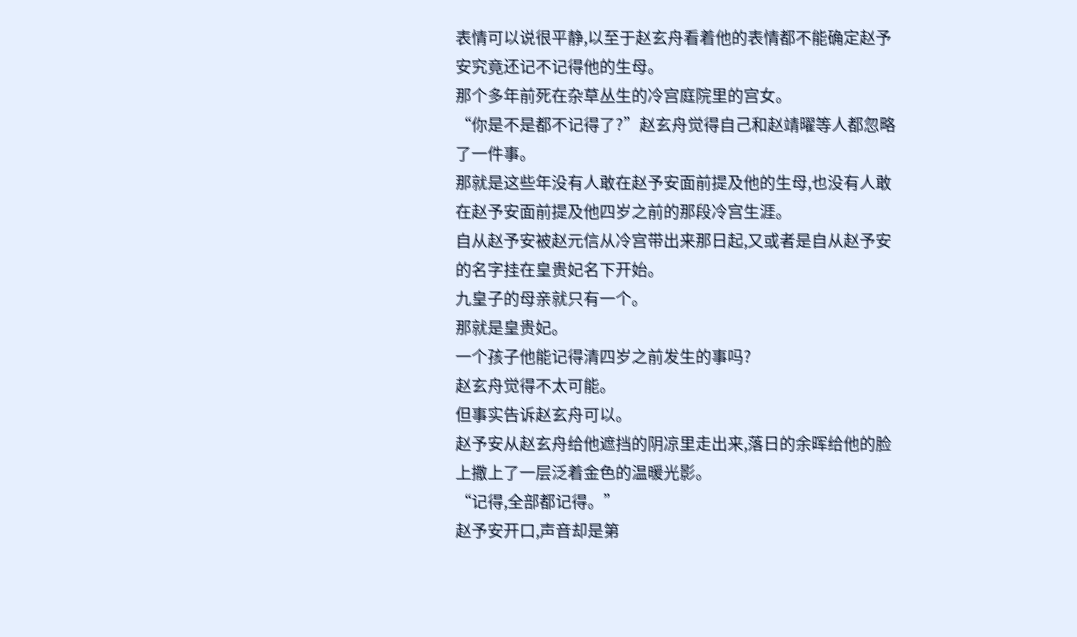表情可以说很平静,以至于赵玄舟看着他的表情都不能确定赵予安究竟还记不记得他的生母。
那个多年前死在杂草丛生的冷宫庭院里的宫女。
“你是不是都不记得了?”赵玄舟觉得自己和赵靖曜等人都忽略了一件事。
那就是这些年没有人敢在赵予安面前提及他的生母,也没有人敢在赵予安面前提及他四岁之前的那段冷宫生涯。
自从赵予安被赵元信从冷宫带出来那日起,又或者是自从赵予安的名字挂在皇贵妃名下开始。
九皇子的母亲就只有一个。
那就是皇贵妃。
一个孩子他能记得清四岁之前发生的事吗?
赵玄舟觉得不太可能。
但事实告诉赵玄舟可以。
赵予安从赵玄舟给他遮挡的阴凉里走出来,落日的余晖给他的脸上撒上了一层泛着金色的温暖光影。
“记得,全部都记得。”
赵予安开口,声音却是第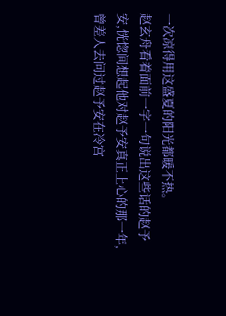一次凉得用这盛夏的阳光都暖不热。
赵玄舟看着面前一字一句说出这些话的赵予安,恍惚间想起他对赵予安真正上心的那一年,曾差人去问过赵予安在冷宫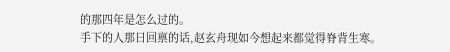的那四年是怎么过的。
手下的人那日回禀的话,赵玄舟现如今想起来都觉得脊背生寒。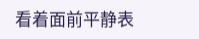看着面前平静表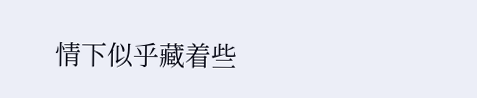情下似乎藏着些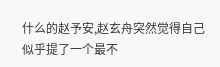什么的赵予安,赵玄舟突然觉得自己似乎提了一个最不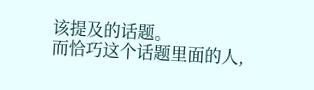该提及的话题。
而恰巧这个话题里面的人,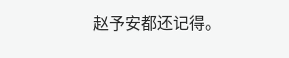赵予安都还记得。